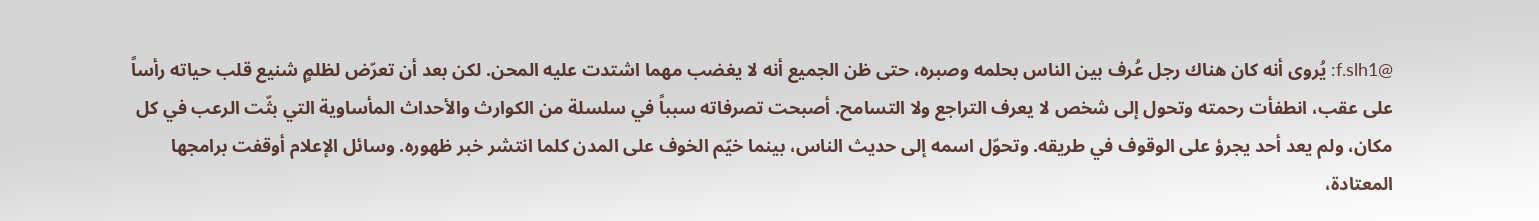@f.slh1: يُروى أنه كان هناك رجل عُرف بين الناس بحلمه وصبره، حتى ظن الجميع أنه لا يغضب مهما اشتدت عليه المحن. لكن بعد أن تعرّض لظلمٍ شنيع قلب حياته رأساً على عقب، انطفأت رحمته وتحول إلى شخص لا يعرف التراجع ولا التسامح. أصبحت تصرفاته سبباً في سلسلة من الكوارث والأحداث المأساوية التي بثّت الرعب في كل مكان، ولم يعد أحد يجرؤ على الوقوف في طريقه. وتحوّل اسمه إلى حديث الناس، بينما خيّم الخوف على المدن كلما انتشر خبر ظهوره. وسائل الإعلام أوقفت برامجها المعتادة،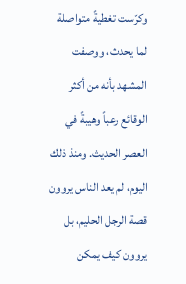وكرّست تغطيةً متواصلة لما يحدث، ووصفت المشهد بأنه من أكثر الوقائع رعباً وهيبةً في العصر الحديث. ومنذ ذلك اليوم، لم يعد الناس يروون قصة الرجل الحليم، بل يروون كيف يمكن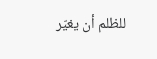للظلم أن يغيّر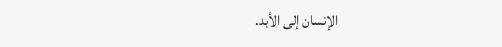الإنسان إلى الأبد.